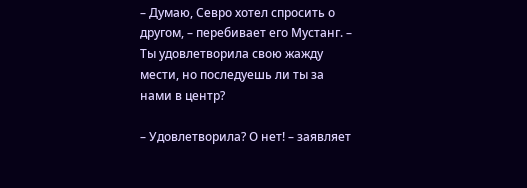– Думаю, Севро хотел спросить о другом, – перебивает его Мустанг. – Ты удовлетворила свою жажду мести, но последуешь ли ты за нами в центр?

– Удовлетворила? О нет! – заявляет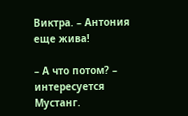Виктра. – Антония еще жива!

– А что потом? – интересуется Мустанг.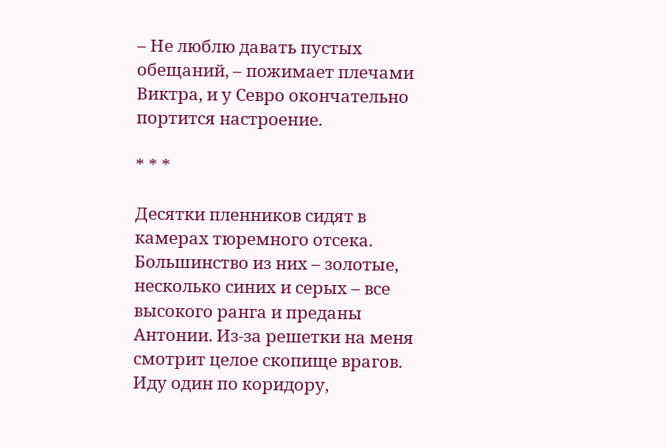– Не люблю давать пустых обещаний, – пожимает плечами Виктра, и у Севро окончательно портится настроение.

* * *

Десятки пленников сидят в камерах тюремного отсека. Большинство из них – золотые, несколько синих и серых – все высокого ранга и преданы Антонии. Из-за решетки на меня смотрит целое скопище врагов. Иду один по коридору,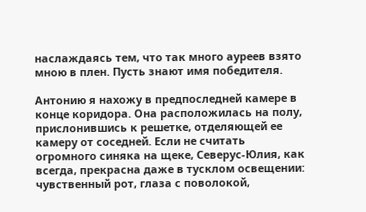наслаждаясь тем, что так много ауреев взято мною в плен. Пусть знают имя победителя.

Антонию я нахожу в предпоследней камере в конце коридора. Она расположилась на полу, прислонившись к решетке, отделяющей ее камеру от соседней. Если не считать огромного синяка на щеке, Северус-Юлия, как всегда, прекрасна даже в тусклом освещении: чувственный рот, глаза с поволокой,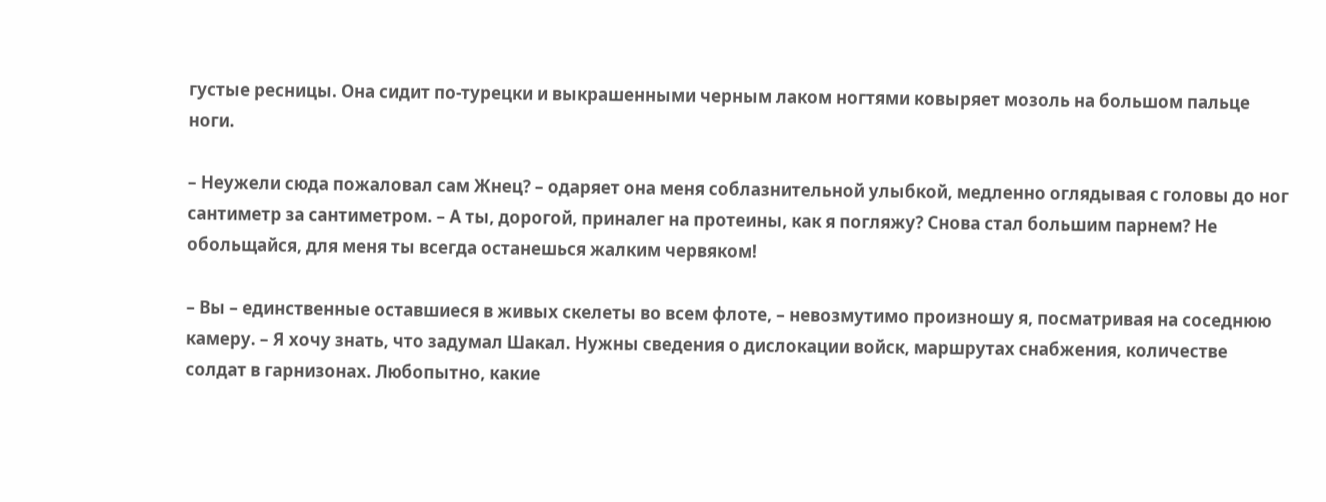густые ресницы. Она сидит по-турецки и выкрашенными черным лаком ногтями ковыряет мозоль на большом пальце ноги.

– Неужели сюда пожаловал сам Жнец? – одаряет она меня соблазнительной улыбкой, медленно оглядывая с головы до ног сантиметр за сантиметром. – А ты, дорогой, приналег на протеины, как я погляжу? Снова стал большим парнем? Не обольщайся, для меня ты всегда останешься жалким червяком!

– Вы – единственные оставшиеся в живых скелеты во всем флоте, – невозмутимо произношу я, посматривая на соседнюю камеру. – Я хочу знать, что задумал Шакал. Нужны сведения о дислокации войск, маршрутах снабжения, количестве солдат в гарнизонах. Любопытно, какие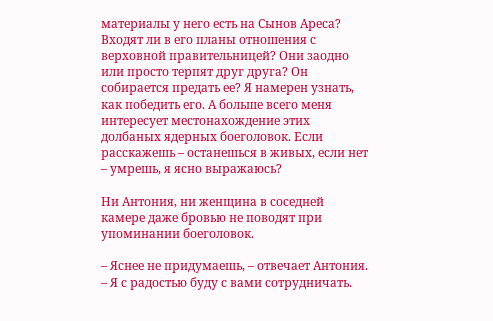материалы у него есть на Сынов Ареса? Входят ли в его планы отношения с верховной правительницей? Они заодно или просто терпят друг друга? Он собирается предать ее? Я намерен узнать, как победить его. А больше всего меня интересует местонахождение этих долбаных ядерных боеголовок. Если расскажешь – останешься в живых, если нет – умрешь, я ясно выражаюсь?

Ни Антония, ни женщина в соседней камере даже бровью не поводят при упоминании боеголовок.

– Яснее не придумаешь, – отвечает Антония. – Я с радостью буду с вами сотрудничать.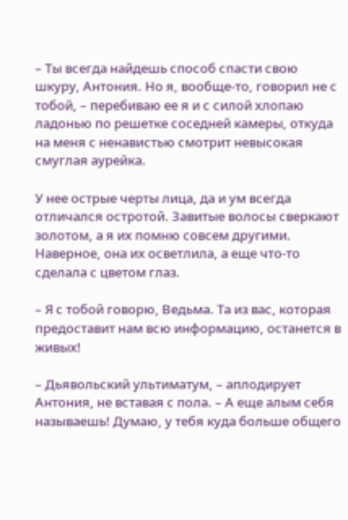– Ты всегда найдешь способ спасти свою шкуру, Антония. Но я, вообще-то, говорил не с тобой, – перебиваю ее я и с силой хлопаю ладонью по решетке соседней камеры, откуда на меня с ненавистью смотрит невысокая смуглая аурейка.

У нее острые черты лица, да и ум всегда отличался остротой. Завитые волосы сверкают золотом, а я их помню совсем другими. Наверное, она их осветлила, а еще что-то сделала с цветом глаз.

– Я с тобой говорю, Ведьма. Та из вас, которая предоставит нам всю информацию, останется в живых!

– Дьявольский ультиматум, – аплодирует Антония, не вставая с пола. – А еще алым себя называешь! Думаю, у тебя куда больше общего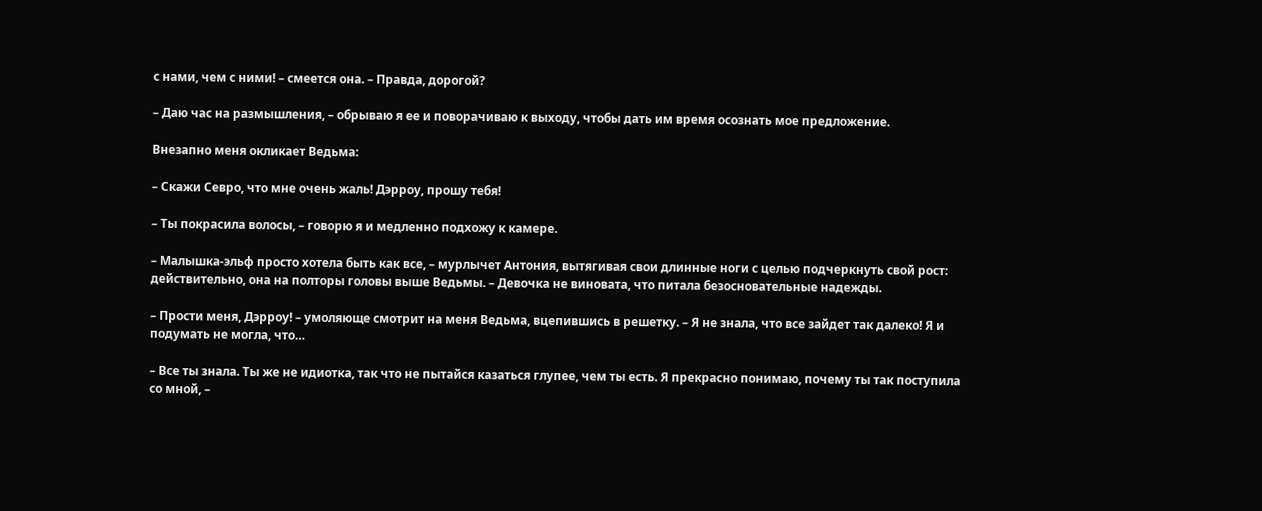с нами, чем с ними! – смеется она. – Правда, дорогой?

– Даю час на размышления, – обрываю я ее и поворачиваю к выходу, чтобы дать им время осознать мое предложение.

Внезапно меня окликает Ведьма:

– Скажи Севро, что мне очень жаль! Дэрроу, прошу тебя!

– Ты покрасила волосы, – говорю я и медленно подхожу к камере.

– Малышка-эльф просто хотела быть как все, – мурлычет Антония, вытягивая свои длинные ноги с целью подчеркнуть свой рост: действительно, она на полторы головы выше Ведьмы. – Девочка не виновата, что питала безосновательные надежды.

– Прости меня, Дэрроу! – умоляюще смотрит на меня Ведьма, вцепившись в решетку. – Я не знала, что все зайдет так далеко! Я и подумать не могла, что…

– Все ты знала. Ты же не идиотка, так что не пытайся казаться глупее, чем ты есть. Я прекрасно понимаю, почему ты так поступила со мной, –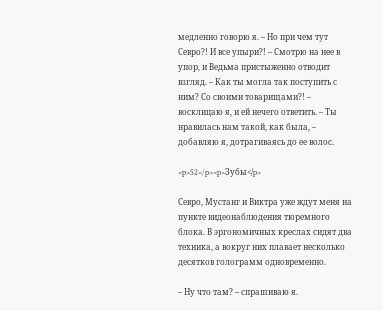медленно говорю я. – Но при чем тут Севро?! И все упыри?! – Смотрю на нее в упор, и Ведьма пристыженно отводит взгляд. – Как ты могла так поступить с ним? Со своими товарищами?! – восклицаю я, и ей нечего ответить. – Ты нравилась нам такой, как была, – добавляю я, дотрагиваясь до ее волос.

<p>52</p><p>Зубы</p>

Севро, Мустанг и Виктра уже ждут меня на пункте видеонаблюдения тюремного блока. В эргономичных креслах сидят два техника, а вокруг них плавает несколько десятков голограмм одновременно.

– Ну что там? – спрашиваю я.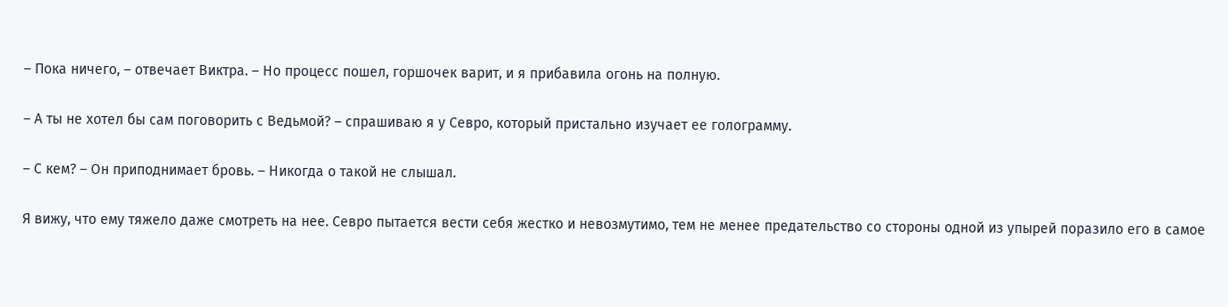– Пока ничего, – отвечает Виктра. – Но процесс пошел, горшочек варит, и я прибавила огонь на полную.

– А ты не хотел бы сам поговорить с Ведьмой? – спрашиваю я у Севро, который пристально изучает ее голограмму.

– С кем? – Он приподнимает бровь. – Никогда о такой не слышал.

Я вижу, что ему тяжело даже смотреть на нее. Севро пытается вести себя жестко и невозмутимо, тем не менее предательство со стороны одной из упырей поразило его в самое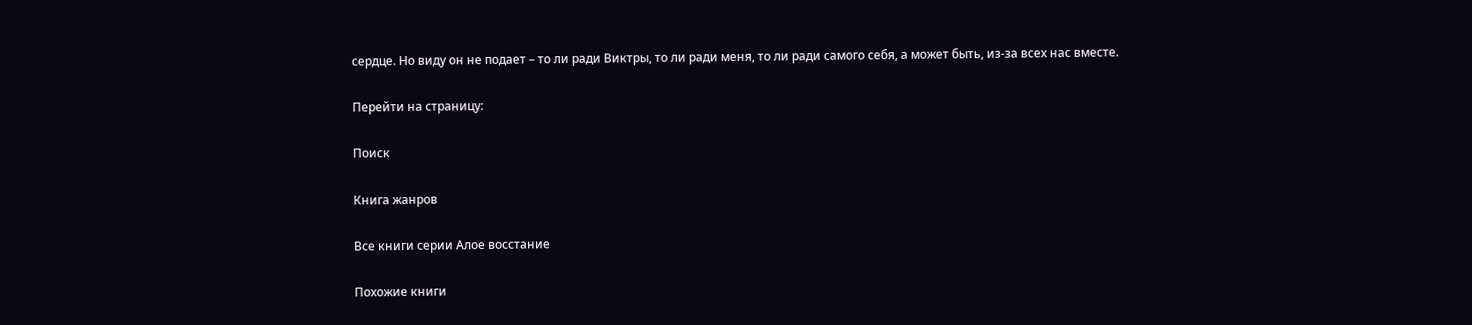сердце. Но виду он не подает – то ли ради Виктры, то ли ради меня, то ли ради самого себя, а может быть, из-за всех нас вместе.

Перейти на страницу:

Поиск

Книга жанров

Все книги серии Алое восстание

Похожие книги